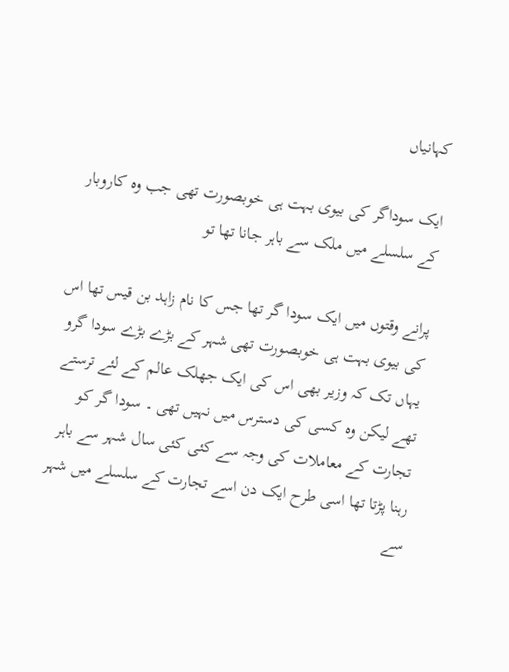کہانیاں

ایک سوداگر کی بیوی بہت ہی خوبصورت تھی جب وہ کاروبار کے سلسلے میں ملک سے باہر جانا تھا تو

پرانے وقتوں میں ایک سودا گر تھا جس کا نام زاہد بن قیس تھا اس کی بیوی بہت ہی خوبصورت تھی شہر کے بڑے بڑے سودا گرو یہاں تک کہ وزیر بھی اس کی ایک جھلک عالم کے لئے ترستے تھے لیکن وہ کسی کی دسترس میں نہیں تھی ۔ سودا گر کو تجارت کے معاملات کی وجہ سے کئی کئی سال شہر سے باہر رہنا پڑتا تھا اسی طرح ایک دن اسے تجارت کے سلسلے میں شہر سے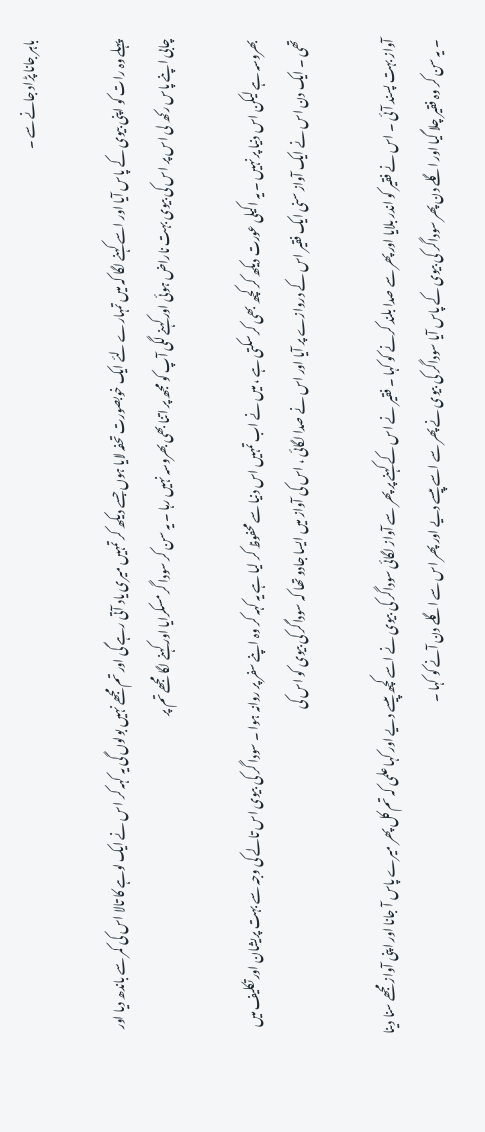باہر جانا پڑاد جانے سے ۔

پہلے وہ رات کو اپنی بیوی کے پاس آیا اور اسے کہنے لگا کہ میں تمہارے لئے ایک خوبصورت تحفہ لایا ہوں جسے دیکھ کر تمہیں میری یاد آتی رہے گی اور تم مجھے نہیں بولوں گی یہ کہہ کر اس نے ایک لوہے کا تالا اس کی کمر سے باندھ دیا اور چابی اپنے پاس رکھ لی اس پر اس کی بیوی بہت ناراض ہوئی اور کہنے لگی آپ کو مجھ پر اتنا بھی بھروسہ نہیں رہا ۔ یہ سن کر سودا گر مسکرایا اور کہنے لگا مجھے تم پر

بھروسہ ہے لیکن اس دنیا پر نہیں ۔ یہ اکیلی عورت دیکھ کر کچھ بھی کر سکتی ہے ، میں نے اب تمہیں اس دنیا سے محفوظ کر لیا ہے یہ کہہ کر وہ اپنے سفر پر روانہ ہوا ۔ سودا گر کی بیوی اس تالے کی وجہ سے بہت پریشان اور تکلیف میں تھی ۔ ایک دن اس نے ایک آواز سنی ایک فقیر اس کے دروازے پر آیا اور اس نے صدا لگائی ، اس کی آواز میں ایسا جادو تھا کہ سوداگر کی بیوی کو اس کی

آواز بہت پسند آئی ۔ اس نے فقیر کو اندر بلایا اور پھر سے صدا بلند کرنے کو کہا ۔ فقیر نے اس کے کہنے پر پھر سے آواز لگائی سوداگر کی بیوی نے اسے کچھ پیسے دیے اور کہا علمی کہ تم کل پھر میرے پاس آ جانا اور اپنی آواز مجھے سنا دینا ۔ یہ سن کر وہ فقیر چلا گیا اور اگلے دن پھر سوداگر کی بیوی کے پاس آیا سوداگر کی بیوی نے پھر سے اسے پیسے دیے اور پھر اس سے اگلے دن آنے کو کہا ۔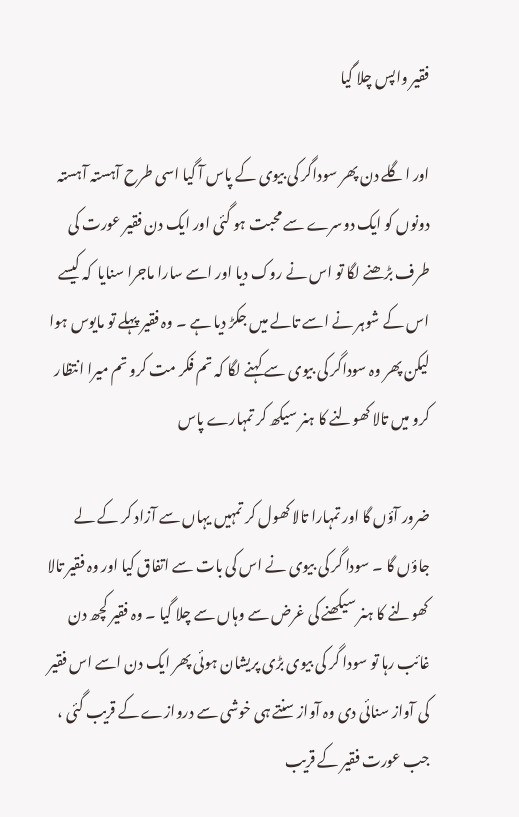فقیر واپس چلا گیا

اور اگلے دن پھر سوداگر کی بیوی کے پاس آ گیا اسی طرح آہستہ آہستہ دونوں کو ایک دوسرے سے محبت ہو گئی اور ایک دن فقیر عورت کی طرف بڑھنے لگا تو اس نے روک دیا اور اسے سارا ماجرا سنایا  کہ کیسے اس کے شوہر نے اسے تالے میں جکڑ دیا ہے ۔ وہ فقیر پہلے تو مایوس ہوا لیکن پھر وہ سوداگر کی بیوی سے کہنے لگا کہ تم فکر مت کرو تم میرا انتظار کرو میں تالا کھولنے کا ہنر سیکھ کر تمہارے پاس

ضرور آؤں گا اور تمہارا تالا کھول کر تمہیں یہاں سے آزاد کر کے لے جاؤں گا ۔ سودا گر کی بیوی نے اس کی بات سے اتفاق کیا اور وہ فقیر تالا کھولنے کا ہنر سیکھنے کی غرض سے وہاں سے چلا گیا ۔ وہ فقیر کچھ دن غائب رہا تو سودا گر کی بیوی بڑی پریشان ہوئی پھر ایک دن اسے اس فقیر کی آواز سنائی دی وہ آواز سنتے ہی خوشی سے دروازے کے قریب گئی ، جب عورت فقیر کے قریب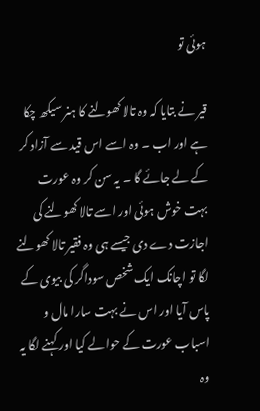ہوئی تو

قیر نے بتایا کہ وہ تالا کھولنے کا ہنر سیکھ چکا ہے اور اب ۔ وہ اسے اس قید سے آزاد کر کے لے جائے گا ۔ یہ سن کر وہ عورت بہت خوش ہوئی اور اسے تالا کھولنے کی اجازت دے دی جیسے ہی وہ فقیر تالا کھولنے لگا تو اچانک ایک شخص سوداگر کی بیوی کے پاس آیا اور اس نے بہت سارا مال و اسباب عورت کے حوالے کیا اور کہنے لگا یہ وہ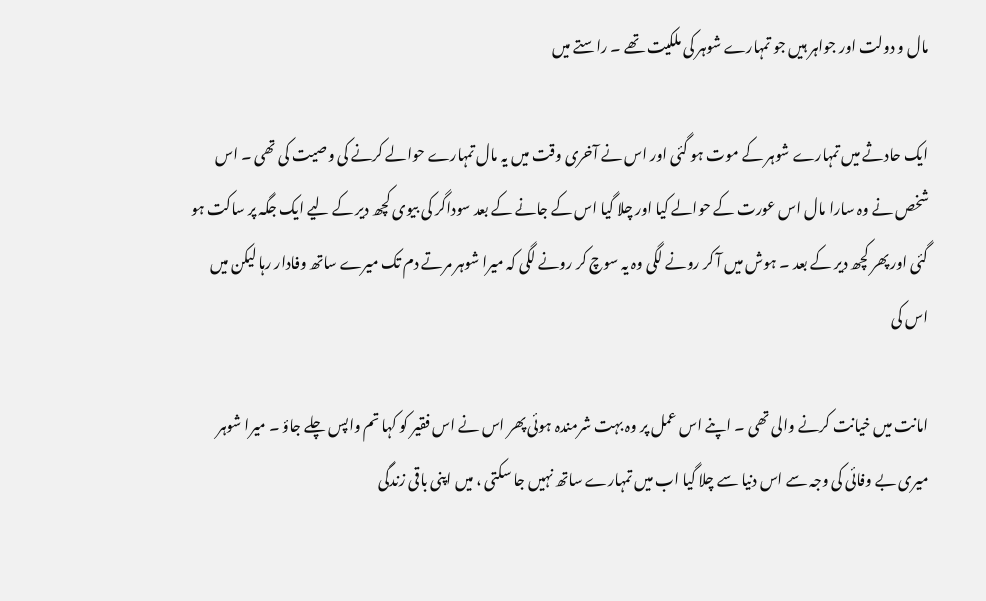مال و دولت اور جواہر ہیں جو تمہارے شوہر کی ملکیت تھے ۔ راستے میں

ایک حادثے میں تمہارے شوہر کے موت ہو گئی اور اس نے آخری وقت میں یہ مال تمہارے حوالے کرنے کی وصیت کی تھی ۔ اس شخص نے وہ سارا مال اس عورت کے حوالے کیا اور چلا گیا اس کے جانے کے بعد سوداگر کی بیوی کچھ دیر کے لیے ایک جگہ پر ساکت ہو گئی اور پھر کچھ دیر کے بعد ۔ ہوش میں آ کر رونے لگی وہ یہ سوچ کر رونے لگی کہ میرا شوہر مرتے دم تک میرے ساتھ وفادار رہا لیکن میں اس کی

امانت میں خیانت کرنے والی تھی ۔ اپنے اس عمل پر وہ بہت شرمندہ ہوئی پھر اس نے اس فقیر کو کہا تم واپس چلے جاؤ ۔ میرا شوہر میری بے وفائی کی وجہ سے اس دنیا سے چلا گیا اب میں تمہارے ساتھ نہیں جا سکتی ، میں اپنی باقی زندگی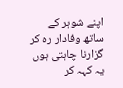اپنے شوہر کے ساتھ وفادار رہ کر گزارنا چاہتی ہوں یہ کہہ کر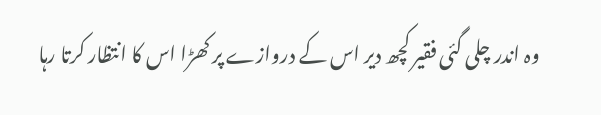وہ اندر چلی گئی فقیر کچھ دیر اس کے دروازے پر کھڑا اس کا انتظار کرتا رہا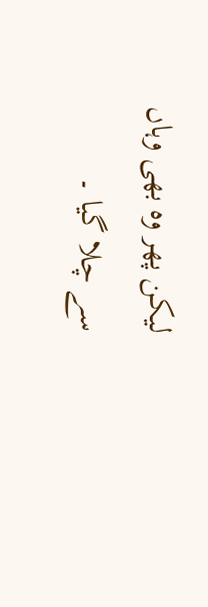لیکن پھر وہ بھی وہاں سے چلا گیا ۔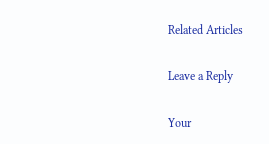Related Articles

Leave a Reply

Your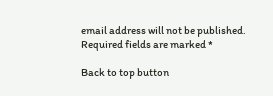email address will not be published. Required fields are marked *

Back to top button